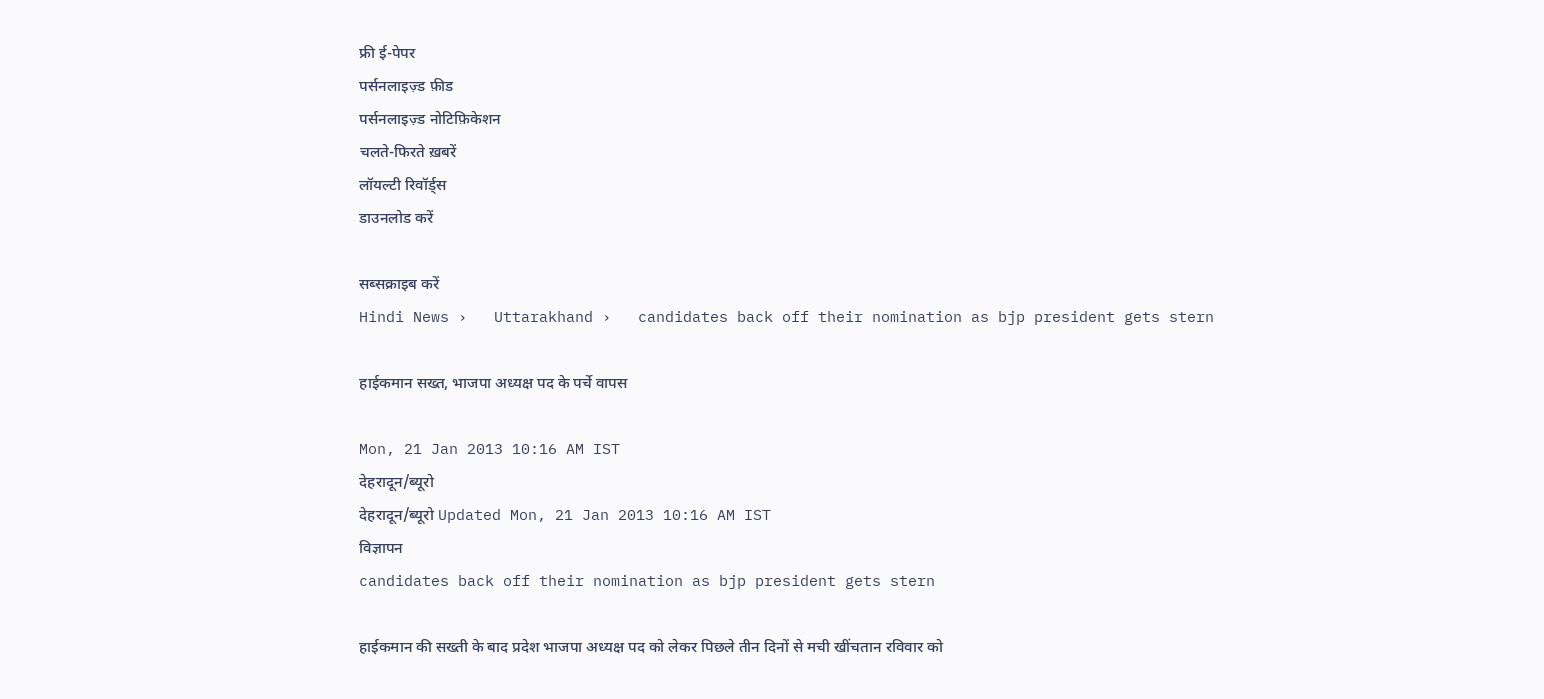फ्री ई-पेपर
पर्सनलाइज़्ड फ़ीड
पर्सनलाइज़्ड नोटिफ़िकेशन
चलते-फिरते ख़बरें
लॉयल्टी रिवॉर्ड्स
डाउनलोड करें

सब्सक्राइब करें
Hindi News ›   Uttarakhand ›   candidates back off their nomination as bjp president gets stern

हाईकमान सख्त, भाजपा अध्यक्ष पद के पर्चे वापस

Mon, 21 Jan 2013 10:16 AM IST
देहरादून/ब्यूरो
देहरादून/ब्यूरो Updated Mon, 21 Jan 2013 10:16 AM IST
विज्ञापन
candidates back off their nomination as bjp president gets stern

हाईकमान की सख्ती के बाद प्रदेश भाजपा अध्यक्ष पद को लेकर पिछले तीन दिनों से मची खींचतान रविवार को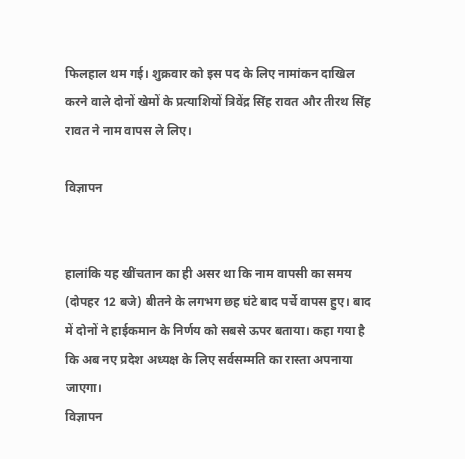फिलहाल थम गई। शुक्रवार को इस पद के लिए नामांकन दाखिल करने वाले दोनों खेमों के प्रत्याशियों त्रिवेंद्र सिंह रावत और तीरथ सिंह रावत ने नाम वापस ले लिए।

विज्ञापन


हालांकि यह खींचतान का ही असर था कि नाम वापसी का समय (दोपहर 12 बजे) बीतने के लगभग छह घंटे बाद पर्चे वापस हुए। बाद में दोनों ने हाईकमान के निर्णय को सबसे ऊपर बताया। कहा गया है कि अब नए प्रदेश अध्यक्ष के लिए सर्वसम्मति का रास्ता अपनाया जाएगा।
विज्ञापन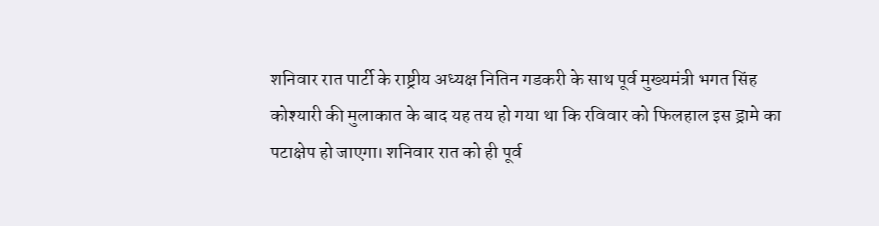शनिवार रात पार्टी के राष्ट्रीय अध्यक्ष नितिन गडकरी के साथ पूर्व मुख्यमंत्री भगत सिंह कोश्यारी की मुलाकात के बाद यह तय हो गया था कि रविवार को फिलहाल इस ड्रामे का पटाक्षेप हो जाएगा। शनिवार रात को ही पूर्व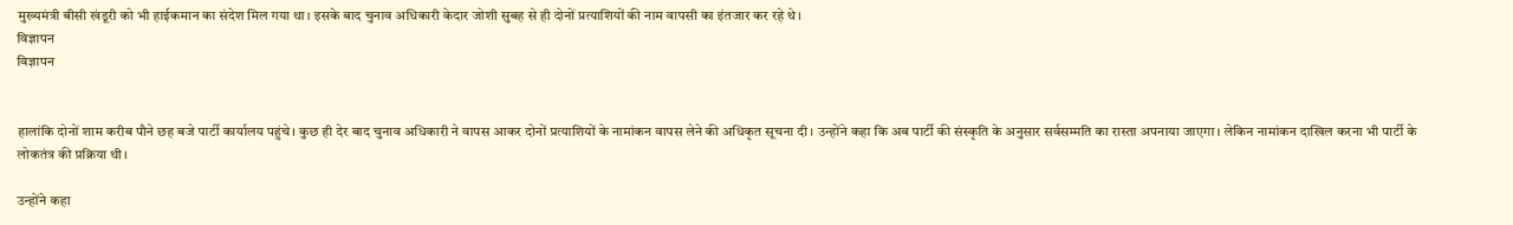मुख्यमंत्री बीसी खंडूरी को भी हाईकमान का संदेश मिल गया था। इसके बाद चुनाव अधिकारी केदार जोशी सुबह से ही दोनों प्रत्याशियों की नाम वापसी का इंतजार कर रहे थे।
विज्ञापन
विज्ञापन


हालांकि दोनों शाम करीब पौने छह बजे पार्टी कार्यालय पहुंचे। कुछ ही देर बाद चुनाव अधिकारी ने वापस आकर दोनों प्रत्याशियों के नामांकन वापस लेने की अधिकृत सूचना दी। उन्होंने कहा कि अब पार्टी की संस्कृति के अनुसार सर्वसम्मति का रास्ता अपनाया जाएगा। लेकिन नामांकन दाखिल करना भी पार्टी के लोकतंत्र की प्रक्रिया थी।

उन्होंने कहा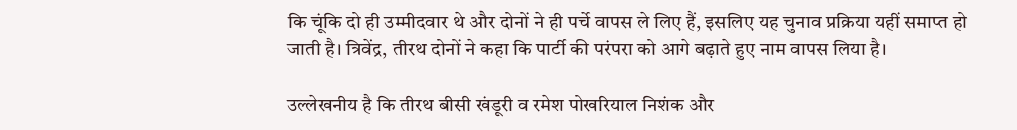कि चूंकि दो ही उम्मीदवार थे और दोनों ने ही पर्चे वापस ले लिए हैं, इसलिए यह चुनाव प्रक्रिया यहीं समाप्त हो जाती है। त्रिवेंद्र, तीरथ दोनों ने कहा कि पार्टी की परंपरा को आगे बढ़ाते हुए नाम वापस लिया है।

उल्लेखनीय है कि तीरथ बीसी खंडूरी व रमेश पोखरियाल निशंक और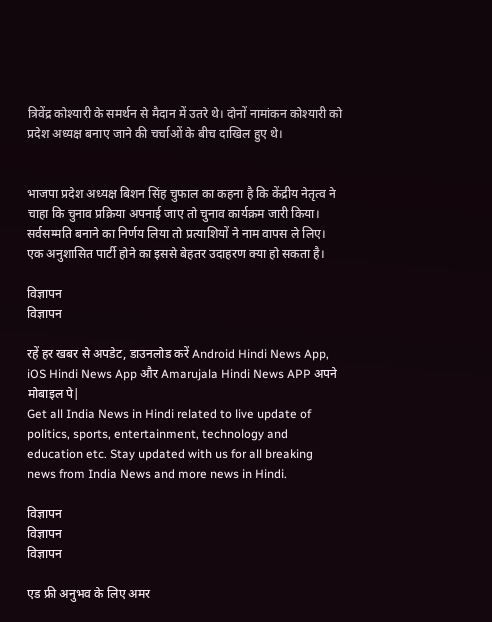त्रिवेंद्र कोश्यारी के समर्थन से मैदान में उतरे थे। दोनों नामांकन कोश्यारी को प्रदेश अध्यक्ष बनाए जाने की चर्चाओं के बीच दाखिल हुए थे।


भाजपा प्रदेश अध्यक्ष बिशन सिंह चुफाल का कहना है कि केंद्रीय नेतृत्व ने चाहा कि चुनाव प्रक्रिया अपनाई जाए तो चुनाव कार्यक्रम जारी किया। सर्वसम्मति बनाने का निर्णय लिया तो प्रत्याशियों ने नाम वापस ले लिए। एक अनुशासित पार्टी होने का इससे बेहतर उदाहरण क्या हो सकता है।

विज्ञापन
विज्ञापन

रहें हर खबर से अपडेट, डाउनलोड करें Android Hindi News App, iOS Hindi News App और Amarujala Hindi News APP अपने मोबाइल पे|
Get all India News in Hindi related to live update of politics, sports, entertainment, technology and education etc. Stay updated with us for all breaking news from India News and more news in Hindi.

विज्ञापन
विज्ञापन
विज्ञापन

एड फ्री अनुभव के लिए अमर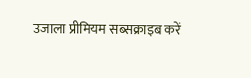उजाला प्रीमियम सब्सक्राइब करें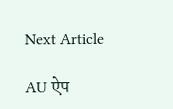Next Article

AU ऐप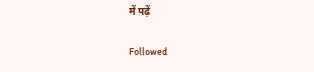में पढ़ें

Followed